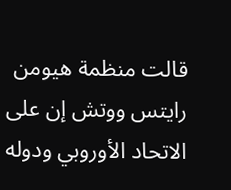قالت منظمة هيومن رايتس ووتش إن على الاتحاد الأوروبي ودوله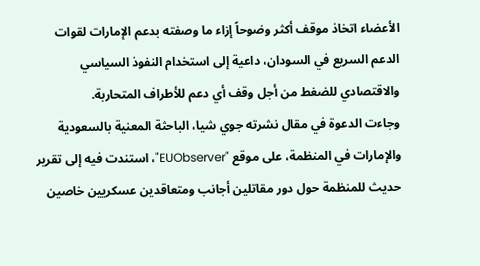الأعضاء اتخاذ موقف أكثر وضوحاً إزاء ما وصفته بدعم الإمارات لقوات الدعم السريع في السودان، داعية إلى استخدام النفوذ السياسي والاقتصادي للضغط من أجل وقف أي دعم للأطراف المتحاربة.
وجاءت الدعوة في مقال نشرته جوي شيا، الباحثة المعنية بالسعودية والإمارات في المنظمة، على موقع "EUObserver"، استندت فيه إلى تقرير حديث للمنظمة حول دور مقاتلين أجانب ومتعاقدين عسكريين خاصين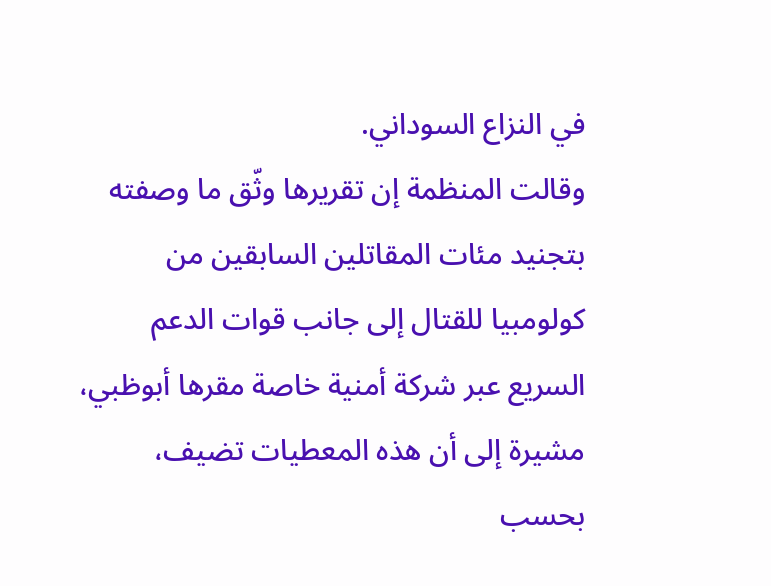في النزاع السوداني.
وقالت المنظمة إن تقريرها وثّق ما وصفته بتجنيد مئات المقاتلين السابقين من كولومبيا للقتال إلى جانب قوات الدعم السريع عبر شركة أمنية خاصة مقرها أبوظبي، مشيرة إلى أن هذه المعطيات تضيف، بحسب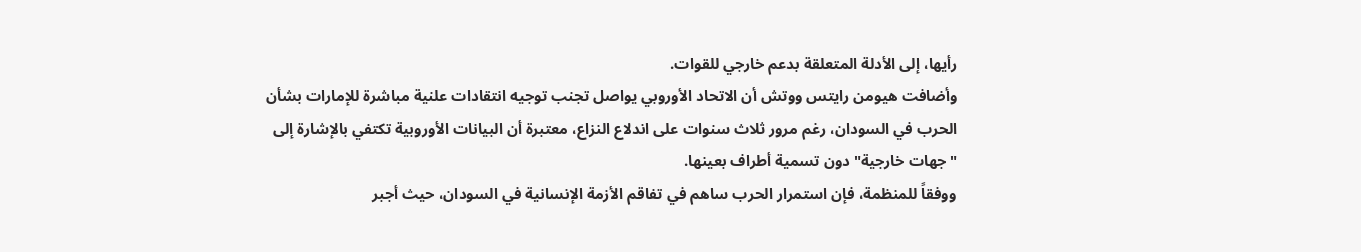رأيها، إلى الأدلة المتعلقة بدعم خارجي للقوات.
وأضافت هيومن رايتس ووتش أن الاتحاد الأوروبي يواصل تجنب توجيه انتقادات علنية مباشرة للإمارات بشأن الحرب في السودان، رغم مرور ثلاث سنوات على اندلاع النزاع، معتبرة أن البيانات الأوروبية تكتفي بالإشارة إلى "جهات خارجية" دون تسمية أطراف بعينها.
ووفقاً للمنظمة، فإن استمرار الحرب ساهم في تفاقم الأزمة الإنسانية في السودان، حيث أجبر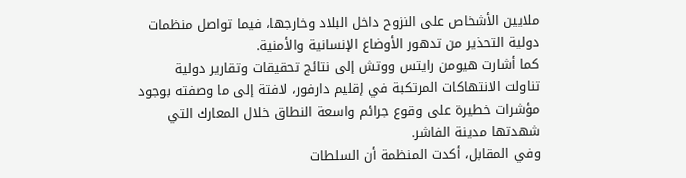ملايين الأشخاص على النزوح داخل البلاد وخارجها، فيما تواصل منظمات دولية التحذير من تدهور الأوضاع الإنسانية والأمنية.
كما أشارت هيومن رايتس ووتش إلى نتائج تحقيقات وتقارير دولية تناولت الانتهاكات المرتكبة في إقليم دارفور، لافتة إلى ما وصفته بوجود مؤشرات خطيرة على وقوع جرائم واسعة النطاق خلال المعارك التي شهدتها مدينة الفاشر.
وفي المقابل، أكدت المنظمة أن السلطات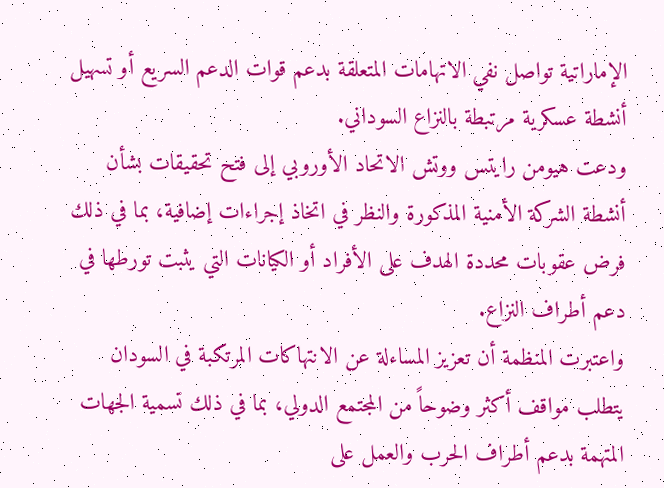الإماراتية تواصل نفي الاتهامات المتعلقة بدعم قوات الدعم السريع أو تسهيل أنشطة عسكرية مرتبطة بالنزاع السوداني.
ودعت هيومن رايتس ووتش الاتحاد الأوروبي إلى فتح تحقيقات بشأن أنشطة الشركة الأمنية المذكورة والنظر في اتخاذ إجراءات إضافية، بما في ذلك فرض عقوبات محددة الهدف على الأفراد أو الكيانات التي يثبت تورطها في دعم أطراف النزاع.
واعتبرت المنظمة أن تعزيز المساءلة عن الانتهاكات المرتكبة في السودان يتطلب مواقف أكثر وضوحاً من المجتمع الدولي، بما في ذلك تسمية الجهات المتهمة بدعم أطراف الحرب والعمل على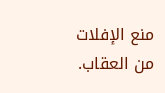منع الإفلات من العقاب.